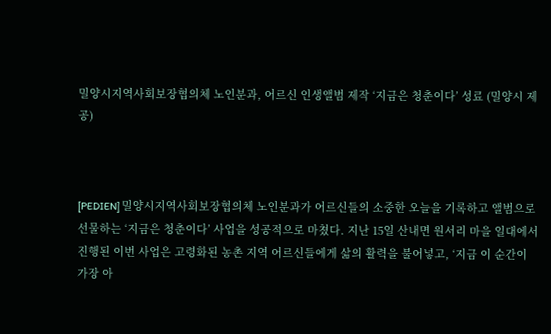밀양시지역사회보장협의체 노인분과, 어르신 인생앨범 제작 ‘지금은 청춘이다’ 성료 (밀양시 제공)



[PEDIEN] 밀양시지역사회보장협의체 노인분과가 어르신들의 소중한 오늘을 기록하고 앨범으로 선물하는 ‘지금은 청춘이다’ 사업을 성공적으로 마쳤다. 지난 15일 산내면 원서리 마을 일대에서 진행된 이번 사업은 고령화된 농촌 지역 어르신들에게 삶의 활력을 불어넣고, ‘지금 이 순간이 가장 아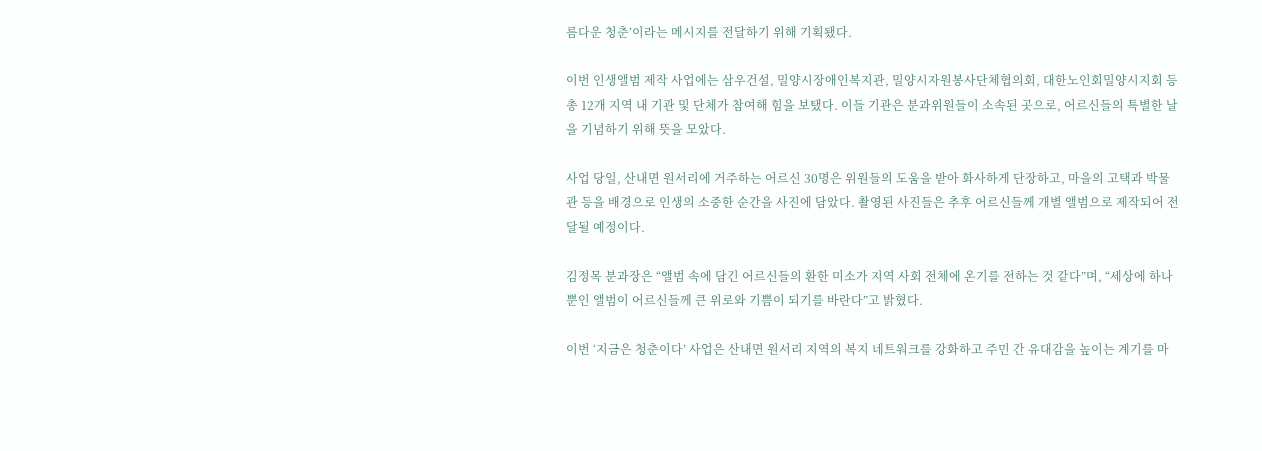름다운 청춘’이라는 메시지를 전달하기 위해 기획됐다.

이번 인생앨범 제작 사업에는 삼우건설, 밀양시장애인복지관, 밀양시자원봉사단체협의회, 대한노인회밀양시지회 등 총 12개 지역 내 기관 및 단체가 참여해 힘을 보탰다. 이들 기관은 분과위원들이 소속된 곳으로, 어르신들의 특별한 날을 기념하기 위해 뜻을 모았다.

사업 당일, 산내면 원서리에 거주하는 어르신 30명은 위원들의 도움을 받아 화사하게 단장하고, 마을의 고택과 박물관 등을 배경으로 인생의 소중한 순간을 사진에 담았다. 촬영된 사진들은 추후 어르신들께 개별 앨범으로 제작되어 전달될 예정이다.

김정목 분과장은 “앨범 속에 담긴 어르신들의 환한 미소가 지역 사회 전체에 온기를 전하는 것 같다”며, “세상에 하나뿐인 앨범이 어르신들께 큰 위로와 기쁨이 되기를 바란다”고 밝혔다.

이번 ‘지금은 청춘이다’ 사업은 산내면 원서리 지역의 복지 네트워크를 강화하고 주민 간 유대감을 높이는 계기를 마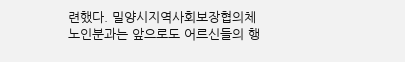련했다. 밀양시지역사회보장협의체 노인분과는 앞으로도 어르신들의 행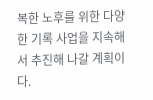복한 노후를 위한 다양한 기록 사업을 지속해서 추진해 나갈 계획이다.